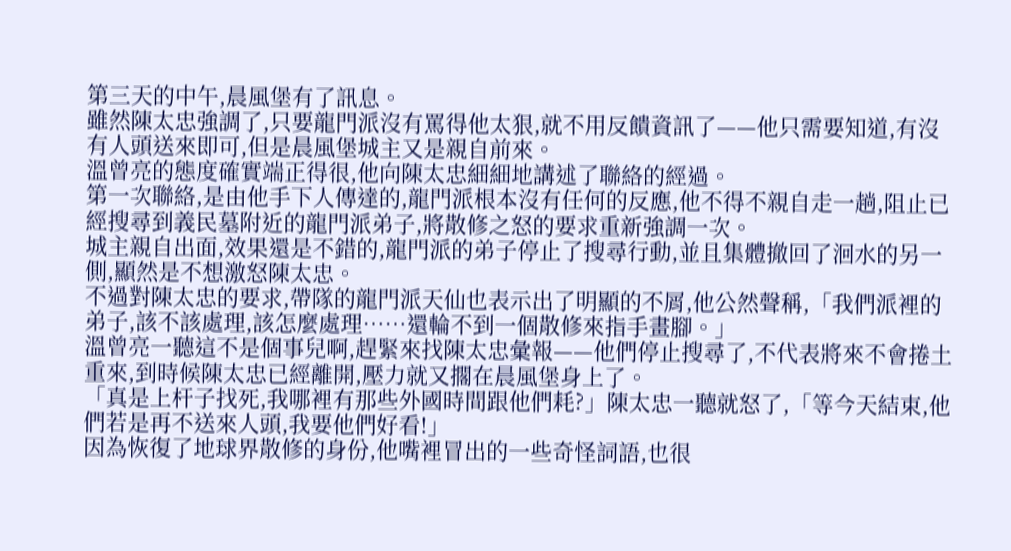第三天的中午,晨風堡有了訊息。
雖然陳太忠強調了,只要龍門派沒有罵得他太狠,就不用反饋資訊了——他只需要知道,有沒有人頭送來即可,但是晨風堡城主又是親自前來。
溫曾亮的態度確實端正得很,他向陳太忠細細地講述了聯絡的經過。
第一次聯絡,是由他手下人傳達的,龍門派根本沒有任何的反應,他不得不親自走一趟,阻止已經搜尋到義民墓附近的龍門派弟子,將散修之怒的要求重新強調一次。
城主親自出面,效果還是不錯的,龍門派的弟子停止了搜尋行動,並且集體撤回了洄水的另一側,顯然是不想激怒陳太忠。
不過對陳太忠的要求,帶隊的龍門派天仙也表示出了明顯的不屑,他公然聲稱,「我們派裡的弟子,該不該處理,該怎麼處理……還輪不到一個散修來指手畫腳。」
溫曾亮一聽這不是個事兒啊,趕緊來找陳太忠彙報——他們停止搜尋了,不代表將來不會捲土重來,到時候陳太忠已經離開,壓力就又擱在晨風堡身上了。
「真是上杆子找死,我哪裡有那些外國時間跟他們耗?」陳太忠一聽就怒了,「等今天結束,他們若是再不送來人頭,我要他們好看!」
因為恢復了地球界散修的身份,他嘴裡冒出的一些奇怪詞語,也很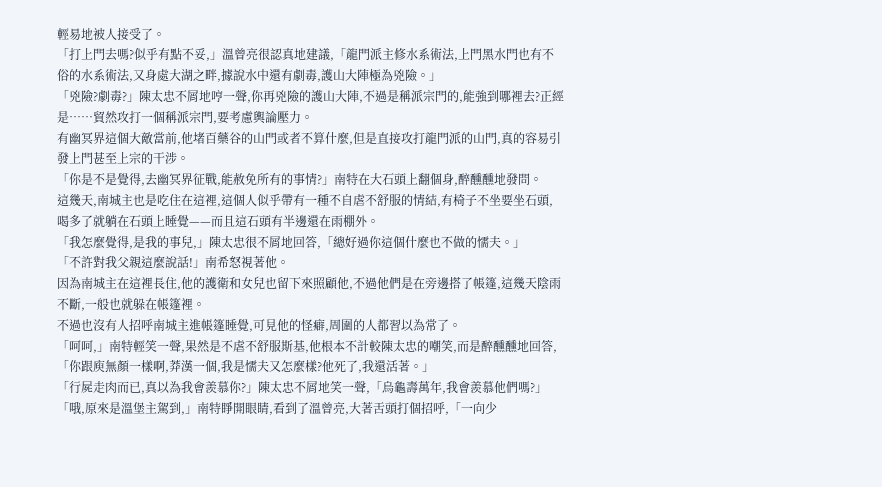輕易地被人接受了。
「打上門去嗎?似乎有點不妥,」溫曾亮很認真地建議,「龍門派主修水系術法,上門黑水門也有不俗的水系術法,又身處大湖之畔,據說水中還有劇毒,護山大陣極為兇險。」
「兇險?劇毒?」陳太忠不屑地哼一聲,你再兇險的護山大陣,不過是稱派宗門的,能強到哪裡去?正經是……貿然攻打一個稱派宗門,要考慮輿論壓力。
有幽冥界這個大敵當前,他堵百藥谷的山門或者不算什麼,但是直接攻打龍門派的山門,真的容易引發上門甚至上宗的干涉。
「你是不是覺得,去幽冥界征戰,能赦免所有的事情?」南特在大石頭上翻個身,醉醺醺地發問。
這幾天,南城主也是吃住在這裡,這個人似乎帶有一種不自虐不舒服的情結,有椅子不坐要坐石頭,喝多了就躺在石頭上睡覺——而且這石頭有半邊還在雨棚外。
「我怎麼覺得,是我的事兒,」陳太忠很不屑地回答,「總好過你這個什麼也不做的懦夫。」
「不許對我父親這麼說話!」南希怒視著他。
因為南城主在這裡長住,他的護衛和女兒也留下來照顧他,不過他們是在旁邊搭了帳篷,這幾天陰雨不斷,一般也就躲在帳篷裡。
不過也沒有人招呼南城主進帳篷睡覺,可見他的怪癖,周圍的人都習以為常了。
「呵呵,」南特輕笑一聲,果然是不虐不舒服斯基,他根本不計較陳太忠的嘲笑,而是醉醺醺地回答,「你跟庾無顏一樣啊,莽漢一個,我是懦夫又怎麼樣?他死了,我還活著。」
「行屍走肉而已,真以為我會羨慕你?」陳太忠不屑地笑一聲,「烏龜壽萬年,我會羨慕他們嗎?」
「哦,原來是溫堡主駕到,」南特睜開眼睛,看到了溫曾亮,大著舌頭打個招呼,「一向少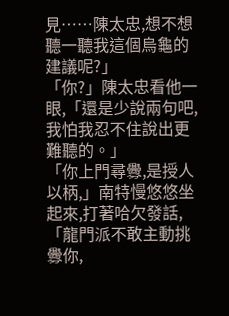見……陳太忠,想不想聽一聽我這個烏龜的建議呢?」
「你?」陳太忠看他一眼,「還是少說兩句吧,我怕我忍不住說出更難聽的。」
「你上門尋釁,是授人以柄,」南特慢悠悠坐起來,打著哈欠發話,「龍門派不敢主動挑釁你,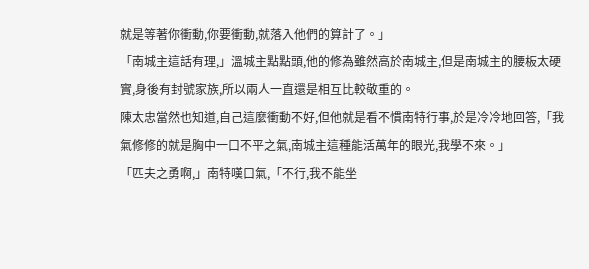就是等著你衝動,你要衝動,就落入他們的算計了。」
「南城主這話有理,」溫城主點點頭,他的修為雖然高於南城主,但是南城主的腰板太硬實,身後有封號家族,所以兩人一直還是相互比較敬重的。
陳太忠當然也知道,自己這麼衝動不好,但他就是看不慣南特行事,於是冷冷地回答,「我氣修修的就是胸中一口不平之氣,南城主這種能活萬年的眼光,我學不來。」
「匹夫之勇啊,」南特嘆口氣,「不行,我不能坐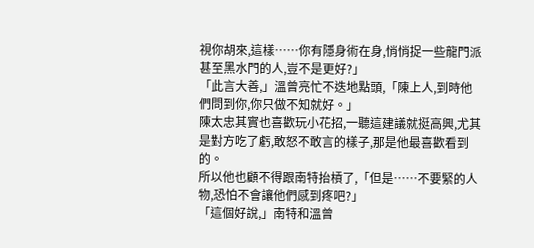視你胡來,這樣……你有隱身術在身,悄悄捉一些龍門派甚至黑水門的人,豈不是更好?」
「此言大善,」溫曾亮忙不迭地點頭,「陳上人,到時他們問到你,你只做不知就好。」
陳太忠其實也喜歡玩小花招,一聽這建議就挺高興,尤其是對方吃了虧,敢怒不敢言的樣子,那是他最喜歡看到的。
所以他也顧不得跟南特抬槓了,「但是……不要緊的人物,恐怕不會讓他們感到疼吧?」
「這個好說,」南特和溫曾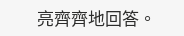亮齊齊地回答。